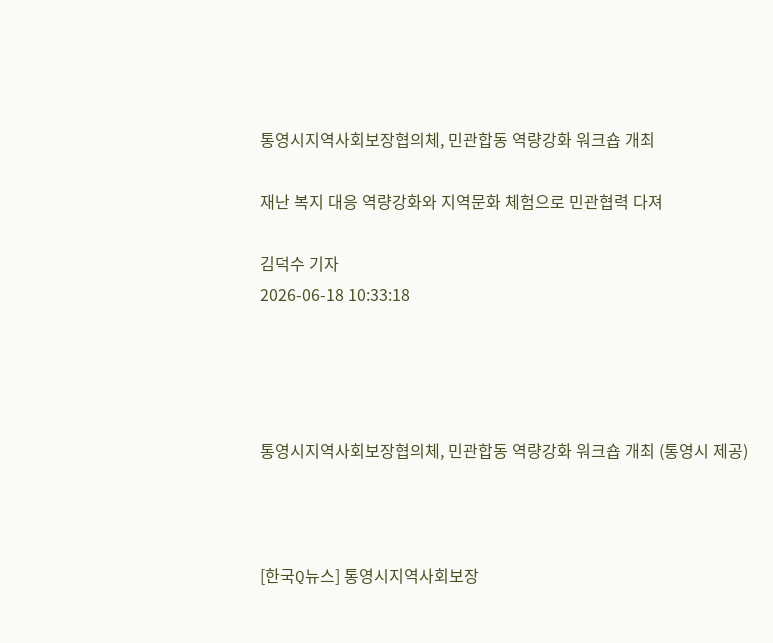통영시지역사회보장협의체, 민관합동 역량강화 워크숍 개최

재난 복지 대응 역량강화와 지역문화 체험으로 민관협력 다져

김덕수 기자
2026-06-18 10:33:18




통영시지역사회보장협의체, 민관합동 역량강화 워크숍 개최 (통영시 제공)



[한국Q뉴스] 통영시지역사회보장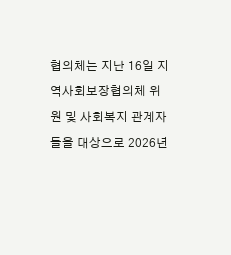협의체는 지난 16일 지역사회보장협의체 위원 및 사회복지 관계자들을 대상으로 2026년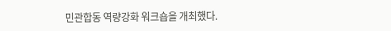민관합동 역량강화 워크숍을 개최했다.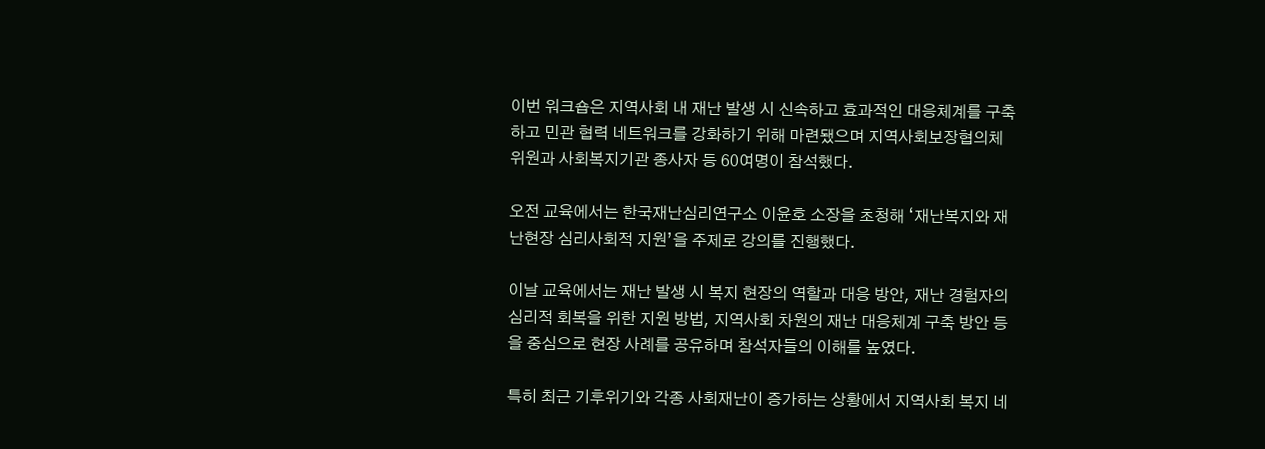이번 워크숍은 지역사회 내 재난 발생 시 신속하고 효과적인 대응체계를 구축하고 민관 협력 네트워크를 강화하기 위해 마련됐으며 지역사회보장협의체 위원과 사회복지기관 종사자 등 60여명이 참석했다.

오전 교육에서는 한국재난심리연구소 이윤호 소장을 초청해 ‘재난복지와 재난현장 심리사회적 지원’을 주제로 강의를 진행했다.

이날 교육에서는 재난 발생 시 복지 현장의 역할과 대응 방안, 재난 경험자의 심리적 회복을 위한 지원 방법, 지역사회 차원의 재난 대응체계 구축 방안 등을 중심으로 현장 사례를 공유하며 참석자들의 이해를 높였다.

특히 최근 기후위기와 각종 사회재난이 증가하는 상황에서 지역사회 복지 네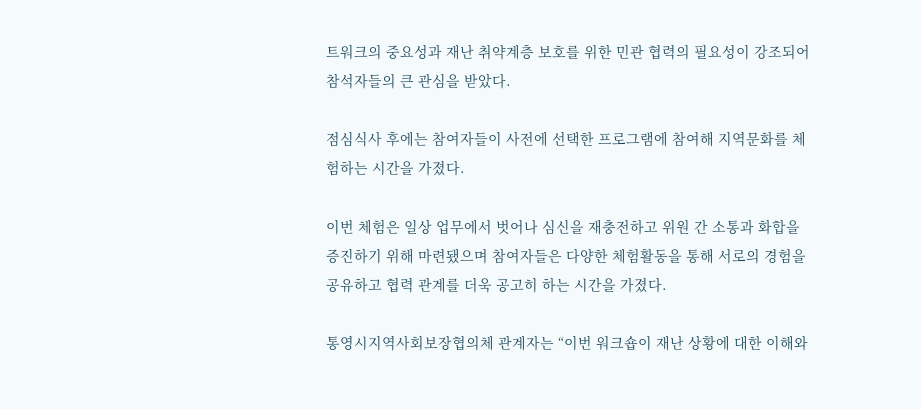트워크의 중요성과 재난 취약계층 보호를 위한 민관 협력의 필요성이 강조되어 참석자들의 큰 관심을 받았다.

점심식사 후에는 참여자들이 사전에 선택한 프로그램에 참여해 지역문화를 체험하는 시간을 가졌다.

이번 체험은 일상 업무에서 벗어나 심신을 재충전하고 위원 간 소통과 화합을 증진하기 위해 마련됐으며 참여자들은 다양한 체험활동을 통해 서로의 경험을 공유하고 협력 관계를 더욱 공고히 하는 시간을 가졌다.

통영시지역사회보장협의체 관계자는 “이번 워크숍이 재난 상황에 대한 이해와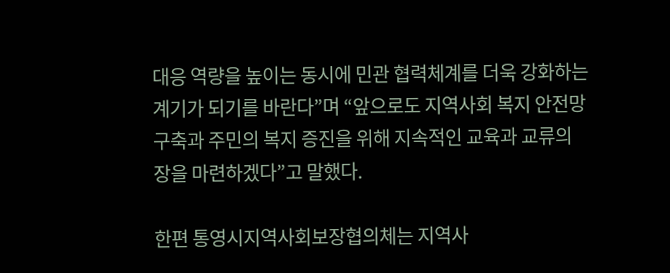대응 역량을 높이는 동시에 민관 협력체계를 더욱 강화하는 계기가 되기를 바란다”며 “앞으로도 지역사회 복지 안전망 구축과 주민의 복지 증진을 위해 지속적인 교육과 교류의 장을 마련하겠다”고 말했다.

한편 통영시지역사회보장협의체는 지역사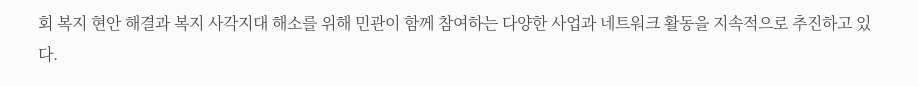회 복지 현안 해결과 복지 사각지대 해소를 위해 민관이 함께 참여하는 다양한 사업과 네트워크 활동을 지속적으로 추진하고 있다.